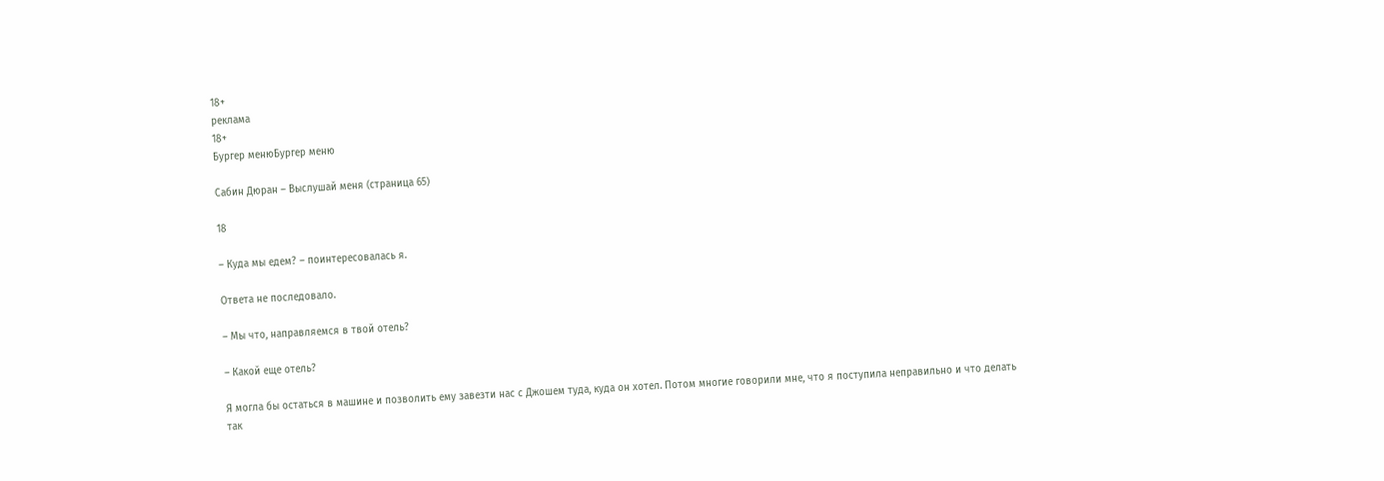18+
реклама
18+
Бургер менюБургер меню

Сабин Дюран – Выслушай меня (страница 65)

18

– Куда мы едем? – поинтересовалась я.

Ответа не последовало.

– Мы что, направляемся в твой отель?

– Какой еще отель?

Я могла бы остаться в машине и позволить ему завезти нас с Джошем туда, куда он хотел. Потом многие говорили мне, что я поступила неправильно и что делать так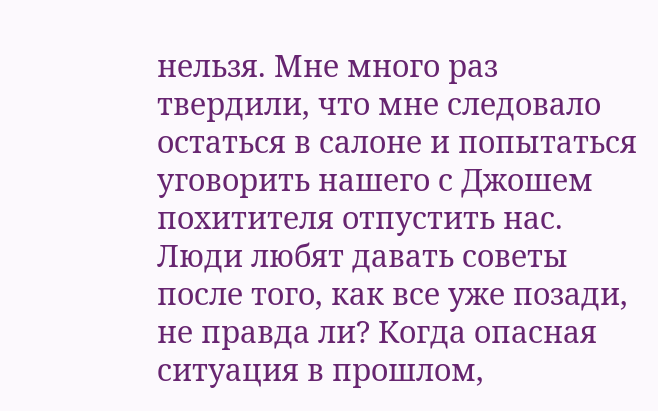нельзя. Мне много раз твердили, что мне следовало остаться в салоне и попытаться уговорить нашего с Джошем похитителя отпустить нас. Люди любят давать советы после того, как все уже позади, не правда ли? Когда опасная ситуация в прошлом,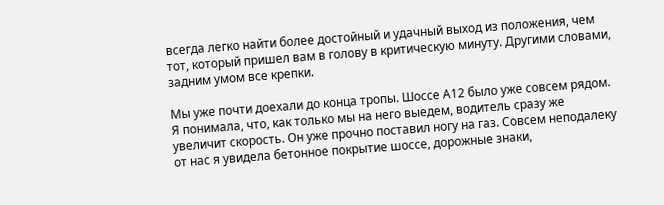всегда легко найти более достойный и удачный выход из положения, чем тот, который пришел вам в голову в критическую минуту. Другими словами, задним умом все крепки.

Мы уже почти доехали до конца тропы. Шоссе А12 было уже совсем рядом. Я понимала, что, как только мы на него выедем, водитель сразу же увеличит скорость. Он уже прочно поставил ногу на газ. Совсем неподалеку от нас я увидела бетонное покрытие шоссе, дорожные знаки,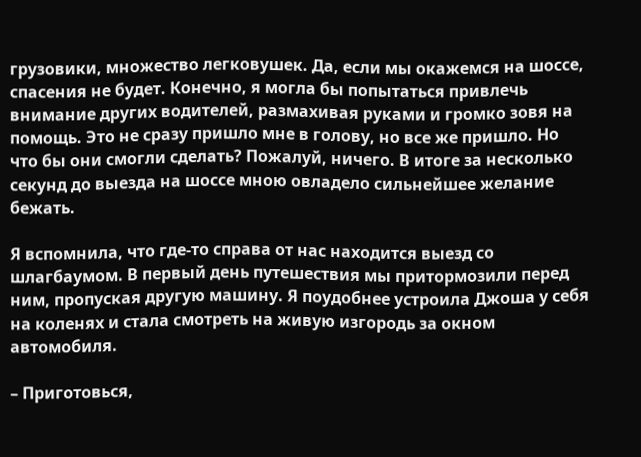грузовики, множество легковушек. Да, если мы окажемся на шоссе, спасения не будет. Конечно, я могла бы попытаться привлечь внимание других водителей, размахивая руками и громко зовя на помощь. Это не сразу пришло мне в голову, но все же пришло. Но что бы они смогли сделать? Пожалуй, ничего. В итоге за несколько секунд до выезда на шоссе мною овладело сильнейшее желание бежать.

Я вспомнила, что где-то справа от нас находится выезд со шлагбаумом. В первый день путешествия мы притормозили перед ним, пропуская другую машину. Я поудобнее устроила Джоша у себя на коленях и стала смотреть на живую изгородь за окном автомобиля.

– Приготовься,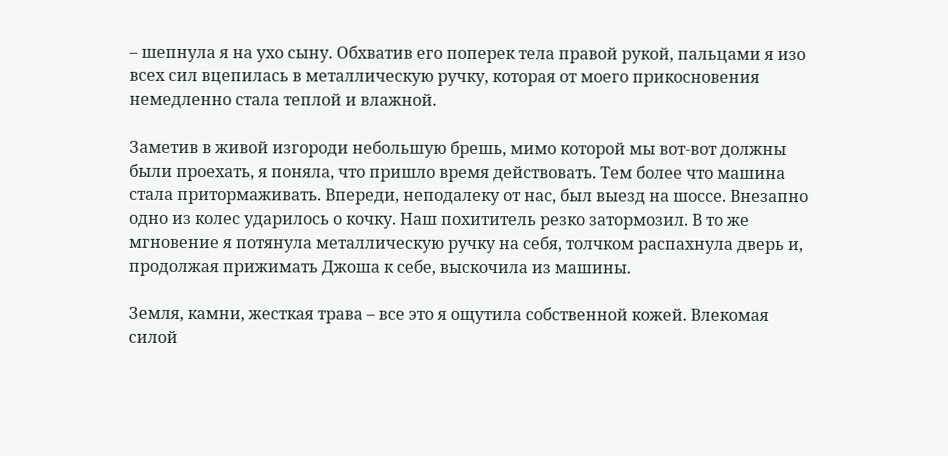– шепнула я на ухо сыну. Обхватив его поперек тела правой рукой, пальцами я изо всех сил вцепилась в металлическую ручку, которая от моего прикосновения немедленно стала теплой и влажной.

Заметив в живой изгороди небольшую брешь, мимо которой мы вот-вот должны были проехать, я поняла, что пришло время действовать. Тем более что машина стала притормаживать. Впереди, неподалеку от нас, был выезд на шоссе. Внезапно одно из колес ударилось о кочку. Наш похититель резко затормозил. В то же мгновение я потянула металлическую ручку на себя, толчком распахнула дверь и, продолжая прижимать Джоша к себе, выскочила из машины.

Земля, камни, жесткая трава – все это я ощутила собственной кожей. Влекомая силой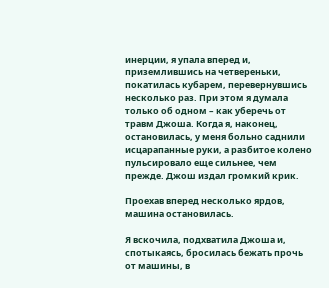инерции, я упала вперед и, приземлившись на четвереньки, покатилась кубарем, перевернувшись несколько раз. При этом я думала только об одном – как уберечь от травм Джоша. Когда я, наконец, остановилась, у меня больно саднили исцарапанные руки, а разбитое колено пульсировало еще сильнее, чем прежде. Джош издал громкий крик.

Проехав вперед несколько ярдов, машина остановилась.

Я вскочила, подхватила Джоша и, спотыкаясь, бросилась бежать прочь от машины, в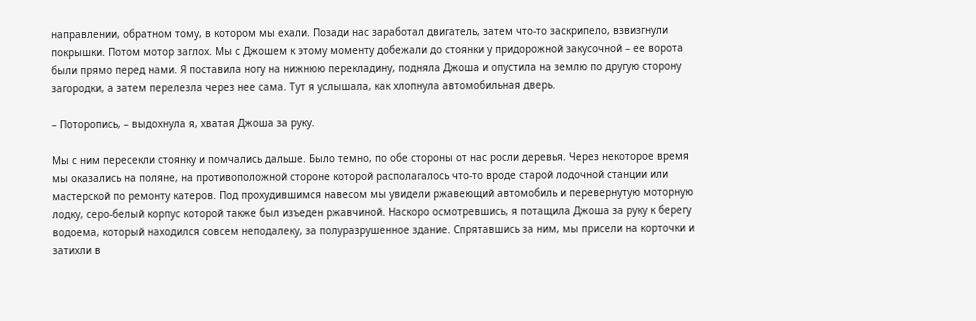направлении, обратном тому, в котором мы ехали. Позади нас заработал двигатель, затем что-то заскрипело, взвизгнули покрышки. Потом мотор заглох. Мы с Джошем к этому моменту добежали до стоянки у придорожной закусочной – ее ворота были прямо перед нами. Я поставила ногу на нижнюю перекладину, подняла Джоша и опустила на землю по другую сторону загородки, а затем перелезла через нее сама. Тут я услышала, как хлопнула автомобильная дверь.

– Поторопись, – выдохнула я, хватая Джоша за руку.

Мы с ним пересекли стоянку и помчались дальше. Было темно, по обе стороны от нас росли деревья. Через некоторое время мы оказались на поляне, на противоположной стороне которой располагалось что-то вроде старой лодочной станции или мастерской по ремонту катеров. Под прохудившимся навесом мы увидели ржавеющий автомобиль и перевернутую моторную лодку, серо-белый корпус которой также был изъеден ржавчиной. Наскоро осмотревшись, я потащила Джоша за руку к берегу водоема, который находился совсем неподалеку, за полуразрушенное здание. Спрятавшись за ним, мы присели на корточки и затихли в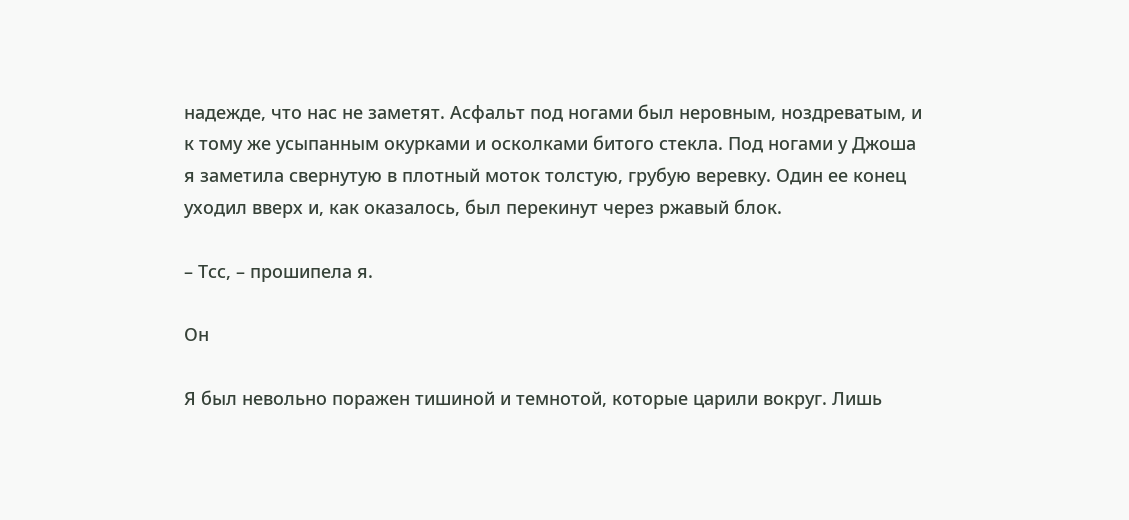надежде, что нас не заметят. Асфальт под ногами был неровным, ноздреватым, и к тому же усыпанным окурками и осколками битого стекла. Под ногами у Джоша я заметила свернутую в плотный моток толстую, грубую веревку. Один ее конец уходил вверх и, как оказалось, был перекинут через ржавый блок.

– Тсс, – прошипела я.

Он

Я был невольно поражен тишиной и темнотой, которые царили вокруг. Лишь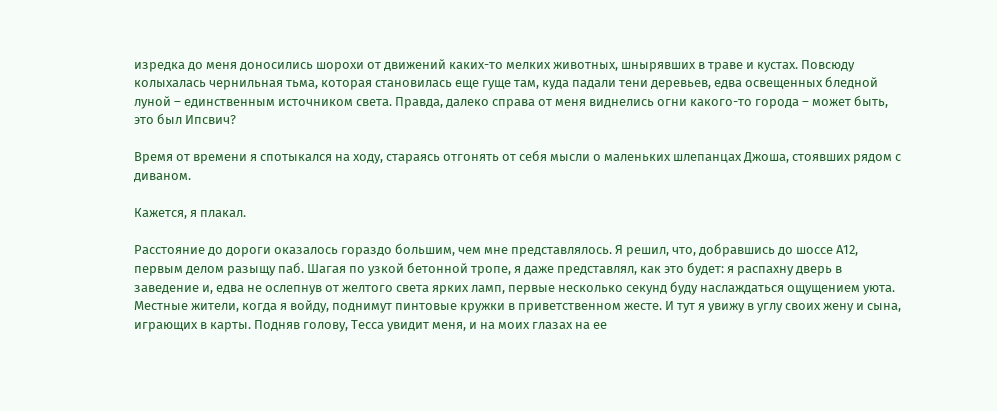изредка до меня доносились шорохи от движений каких-то мелких животных, шнырявших в траве и кустах. Повсюду колыхалась чернильная тьма, которая становилась еще гуще там, куда падали тени деревьев, едва освещенных бледной луной – единственным источником света. Правда, далеко справа от меня виднелись огни какого-то города – может быть, это был Ипсвич?

Время от времени я спотыкался на ходу, стараясь отгонять от себя мысли о маленьких шлепанцах Джоша, стоявших рядом с диваном.

Кажется, я плакал.

Расстояние до дороги оказалось гораздо большим, чем мне представлялось. Я решил, что, добравшись до шоссе А12, первым делом разыщу паб. Шагая по узкой бетонной тропе, я даже представлял, как это будет: я распахну дверь в заведение и, едва не ослепнув от желтого света ярких ламп, первые несколько секунд буду наслаждаться ощущением уюта. Местные жители, когда я войду, поднимут пинтовые кружки в приветственном жесте. И тут я увижу в углу своих жену и сына, играющих в карты. Подняв голову, Тесса увидит меня, и на моих глазах на ее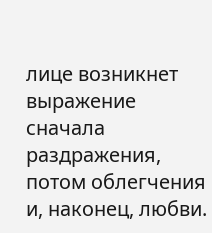лице возникнет выражение сначала раздражения, потом облегчения и, наконец, любви.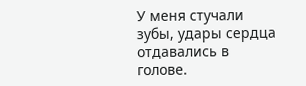У меня стучали зубы, удары сердца отдавались в голове.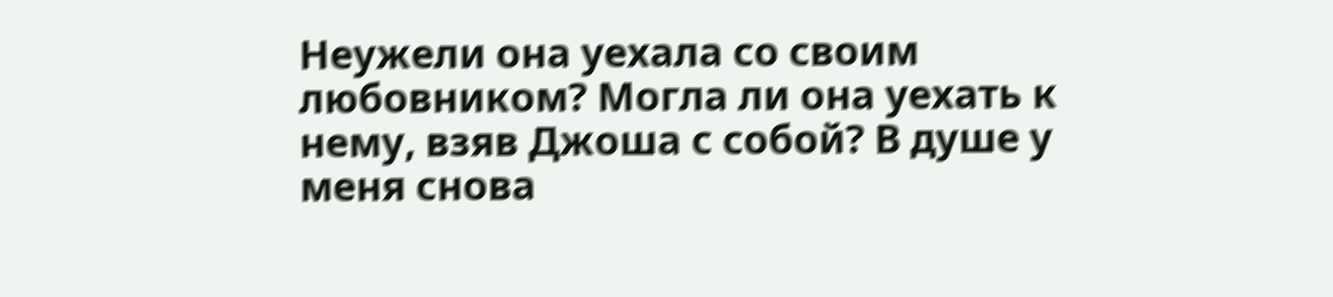Неужели она уехала со своим любовником? Могла ли она уехать к нему, взяв Джоша с собой? В душе у меня снова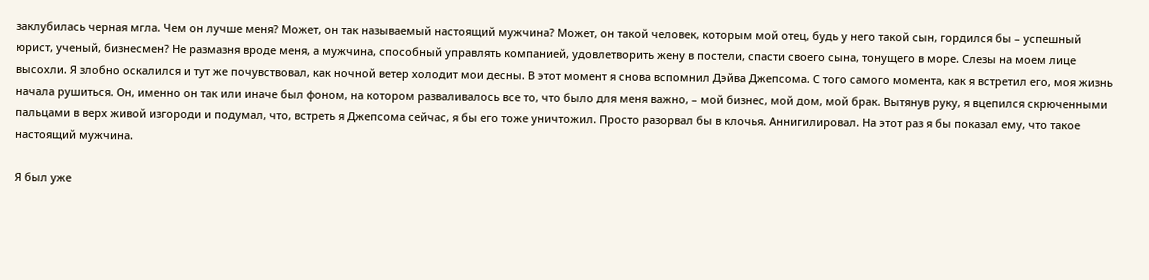заклубилась черная мгла. Чем он лучше меня? Может, он так называемый настоящий мужчина? Может, он такой человек, которым мой отец, будь у него такой сын, гордился бы – успешный юрист, ученый, бизнесмен? Не размазня вроде меня, а мужчина, способный управлять компанией, удовлетворить жену в постели, спасти своего сына, тонущего в море. Слезы на моем лице высохли. Я злобно оскалился и тут же почувствовал, как ночной ветер холодит мои десны. В этот момент я снова вспомнил Дэйва Джепсома. С того самого момента, как я встретил его, моя жизнь начала рушиться. Он, именно он так или иначе был фоном, на котором разваливалось все то, что было для меня важно, – мой бизнес, мой дом, мой брак. Вытянув руку, я вцепился скрюченными пальцами в верх живой изгороди и подумал, что, встреть я Джепсома сейчас, я бы его тоже уничтожил. Просто разорвал бы в клочья. Аннигилировал. На этот раз я бы показал ему, что такое настоящий мужчина.

Я был уже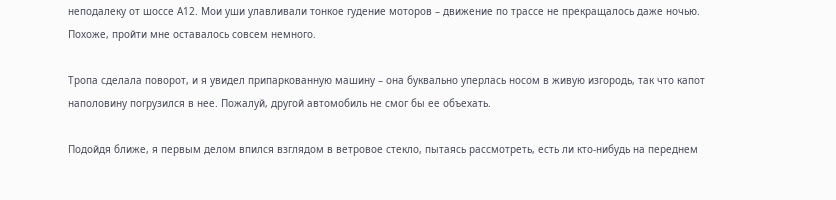неподалеку от шоссе А12. Мои уши улавливали тонкое гудение моторов – движение по трассе не прекращалось даже ночью. Похоже, пройти мне оставалось совсем немного.

Тропа сделала поворот, и я увидел припаркованную машину – она буквально уперлась носом в живую изгородь, так что капот наполовину погрузился в нее. Пожалуй, другой автомобиль не смог бы ее объехать.

Подойдя ближе, я первым делом впился взглядом в ветровое стекло, пытаясь рассмотреть, есть ли кто-нибудь на переднем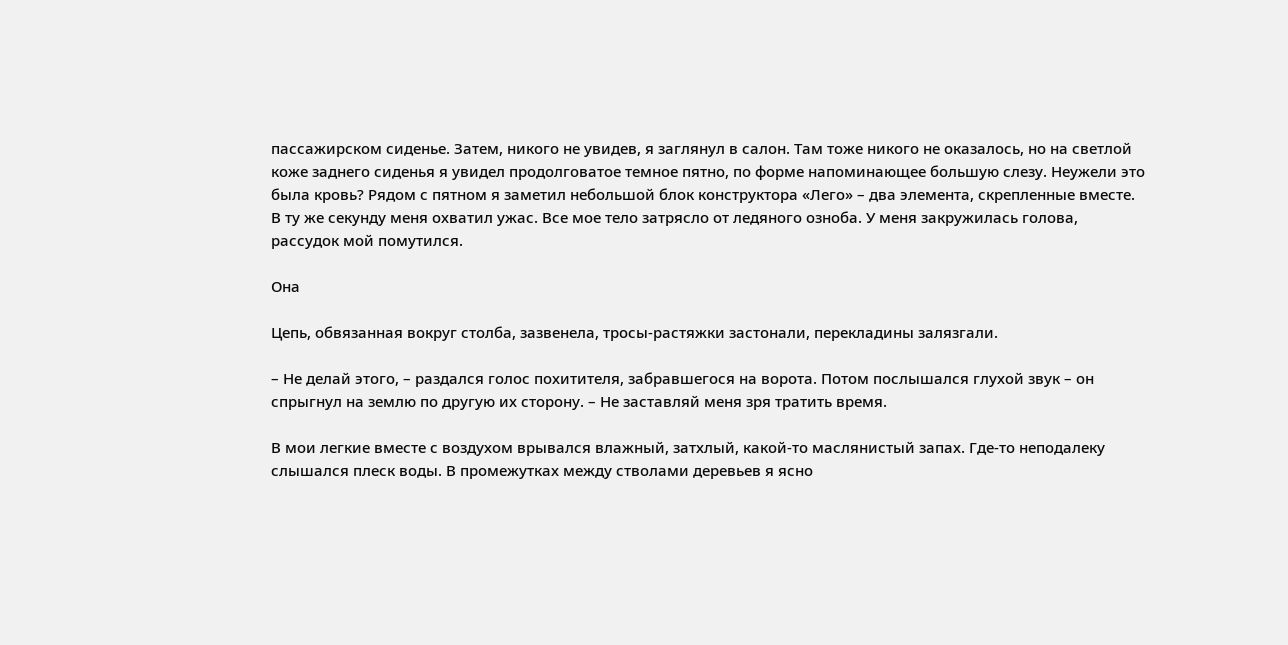пассажирском сиденье. Затем, никого не увидев, я заглянул в салон. Там тоже никого не оказалось, но на светлой коже заднего сиденья я увидел продолговатое темное пятно, по форме напоминающее большую слезу. Неужели это была кровь? Рядом с пятном я заметил небольшой блок конструктора «Лего» – два элемента, скрепленные вместе. В ту же секунду меня охватил ужас. Все мое тело затрясло от ледяного озноба. У меня закружилась голова, рассудок мой помутился.

Она

Цепь, обвязанная вокруг столба, зазвенела, тросы-растяжки застонали, перекладины залязгали.

– Не делай этого, – раздался голос похитителя, забравшегося на ворота. Потом послышался глухой звук – он спрыгнул на землю по другую их сторону. – Не заставляй меня зря тратить время.

В мои легкие вместе с воздухом врывался влажный, затхлый, какой-то маслянистый запах. Где-то неподалеку слышался плеск воды. В промежутках между стволами деревьев я ясно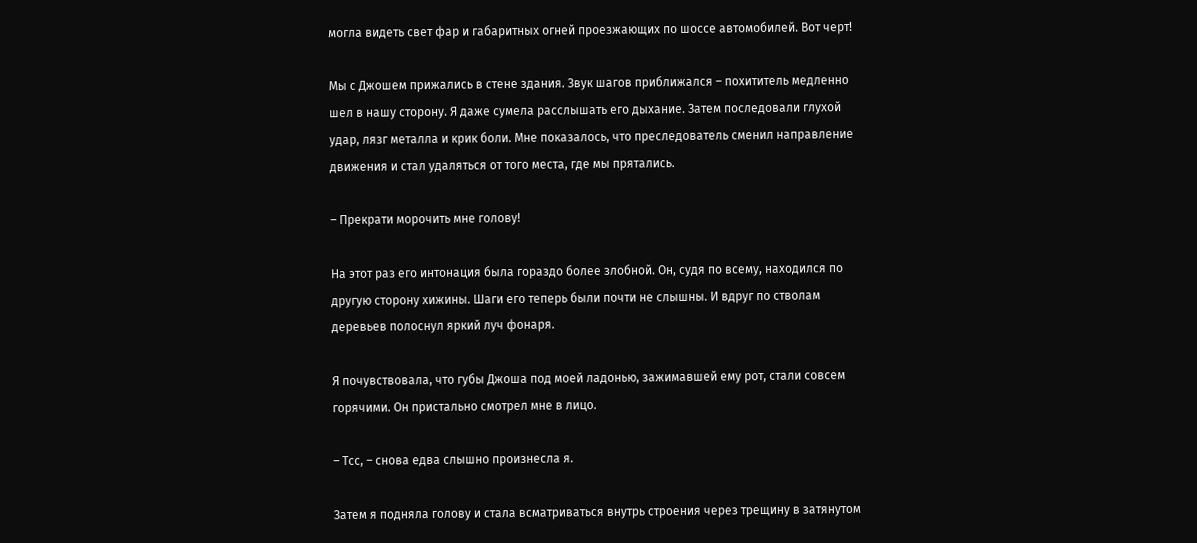могла видеть свет фар и габаритных огней проезжающих по шоссе автомобилей. Вот черт!

Мы с Джошем прижались в стене здания. Звук шагов приближался – похититель медленно шел в нашу сторону. Я даже сумела расслышать его дыхание. Затем последовали глухой удар, лязг металла и крик боли. Мне показалось, что преследователь сменил направление движения и стал удаляться от того места, где мы прятались.

– Прекрати морочить мне голову!

На этот раз его интонация была гораздо более злобной. Он, судя по всему, находился по другую сторону хижины. Шаги его теперь были почти не слышны. И вдруг по стволам деревьев полоснул яркий луч фонаря.

Я почувствовала, что губы Джоша под моей ладонью, зажимавшей ему рот, стали совсем горячими. Он пристально смотрел мне в лицо.

– Тсс, – снова едва слышно произнесла я.

Затем я подняла голову и стала всматриваться внутрь строения через трещину в затянутом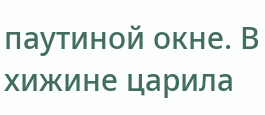паутиной окне. В хижине царила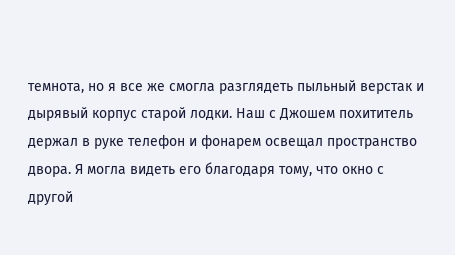темнота, но я все же смогла разглядеть пыльный верстак и дырявый корпус старой лодки. Наш с Джошем похититель держал в руке телефон и фонарем освещал пространство двора. Я могла видеть его благодаря тому, что окно с другой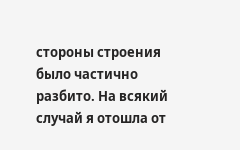стороны строения было частично разбито. На всякий случай я отошла от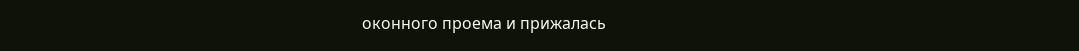оконного проема и прижалась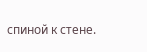спиной к стене.